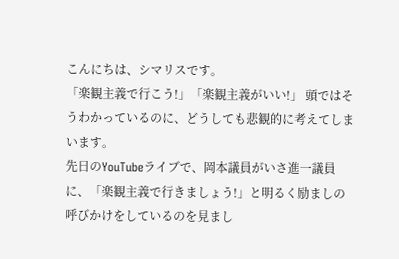こんにちは、シマリスです。
「楽観主義で行こう!」「楽観主義がいい!」 頭ではそうわかっているのに、どうしても悲観的に考えてしまいます。
先日のYouTubeライブで、岡本議員がいさ進一議員に、「楽観主義で行きましょう!」と明るく励ましの呼びかけをしているのを見まし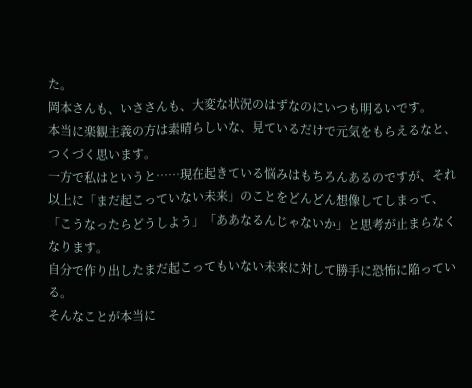た。
岡本さんも、いささんも、大変な状況のはずなのにいつも明るいです。
本当に楽観主義の方は素晴らしいな、見ているだけで元気をもらえるなと、つくづく思います。
一方で私はというと……現在起きている悩みはもちろんあるのですが、それ以上に「まだ起こっていない未来」のことをどんどん想像してしまって、「こうなったらどうしよう」「ああなるんじゃないか」と思考が止まらなくなります。
自分で作り出したまだ起こってもいない未来に対して勝手に恐怖に陥っている。
そんなことが本当に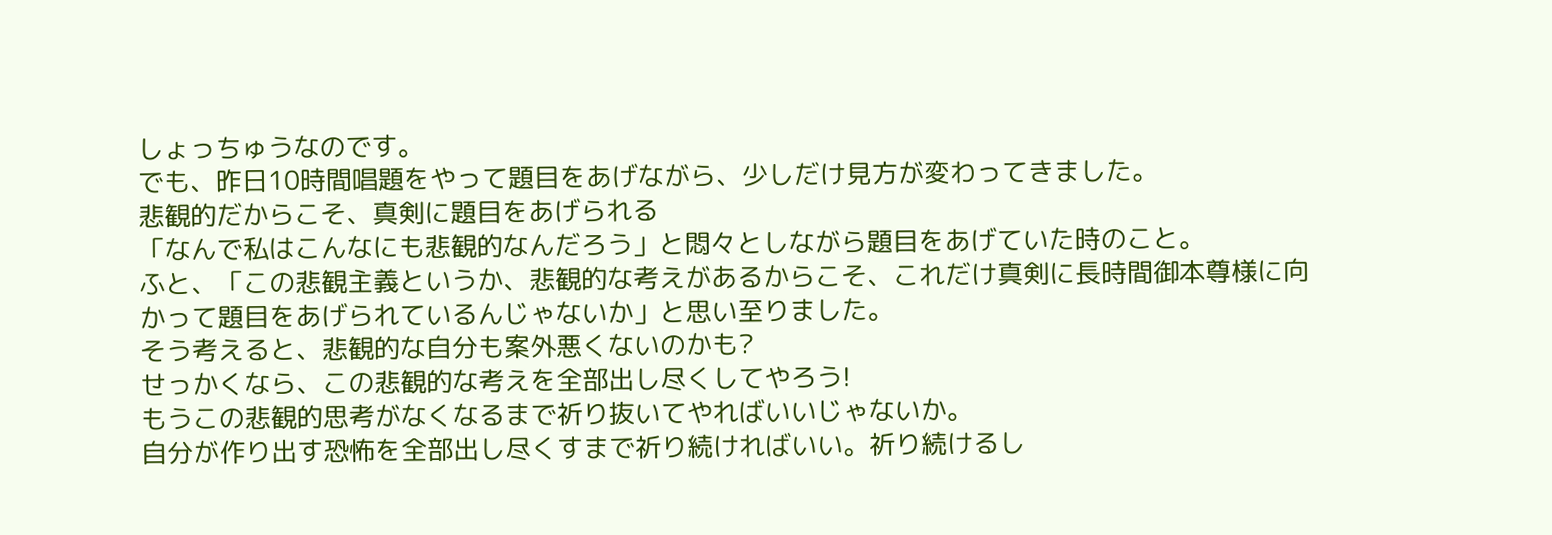しょっちゅうなのです。
でも、昨日10時間唱題をやって題目をあげながら、少しだけ見方が変わってきました。
悲観的だからこそ、真剣に題目をあげられる
「なんで私はこんなにも悲観的なんだろう」と悶々としながら題目をあげていた時のこと。
ふと、「この悲観主義というか、悲観的な考えがあるからこそ、これだけ真剣に長時間御本尊様に向かって題目をあげられているんじゃないか」と思い至りました。
そう考えると、悲観的な自分も案外悪くないのかも?
せっかくなら、この悲観的な考えを全部出し尽くしてやろう!
もうこの悲観的思考がなくなるまで祈り抜いてやればいいじゃないか。
自分が作り出す恐怖を全部出し尽くすまで祈り続ければいい。祈り続けるし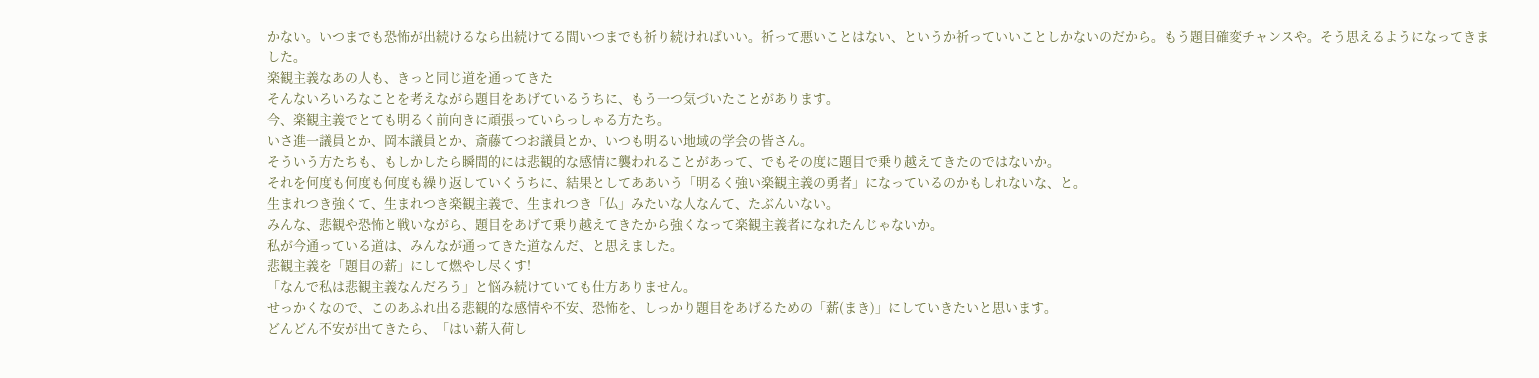かない。いつまでも恐怖が出続けるなら出続けてる間いつまでも祈り続ければいい。祈って悪いことはない、というか祈っていいことしかないのだから。もう題目確変チャンスや。そう思えるようになってきました。
楽観主義なあの人も、きっと同じ道を通ってきた
そんないろいろなことを考えながら題目をあげているうちに、もう一つ気づいたことがあります。
今、楽観主義でとても明るく前向きに頑張っていらっしゃる方たち。
いさ進一議員とか、岡本議員とか、斎藤てつお議員とか、いつも明るい地域の学会の皆さん。
そういう方たちも、もしかしたら瞬間的には悲観的な感情に襲われることがあって、でもその度に題目で乗り越えてきたのではないか。
それを何度も何度も何度も繰り返していくうちに、結果としてああいう「明るく強い楽観主義の勇者」になっているのかもしれないな、と。
生まれつき強くて、生まれつき楽観主義で、生まれつき「仏」みたいな人なんて、たぶんいない。
みんな、悲観や恐怖と戦いながら、題目をあげて乗り越えてきたから強くなって楽観主義者になれたんじゃないか。
私が今通っている道は、みんなが通ってきた道なんだ、と思えました。
悲観主義を「題目の薪」にして燃やし尽くす!
「なんで私は悲観主義なんだろう」と悩み続けていても仕方ありません。
せっかくなので、このあふれ出る悲観的な感情や不安、恐怖を、しっかり題目をあげるための「薪(まき)」にしていきたいと思います。
どんどん不安が出てきたら、「はい薪入荷し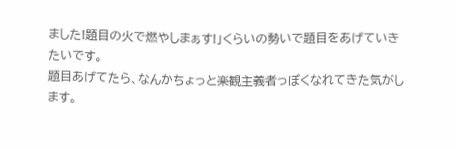ました!題目の火で燃やしまぁす!」くらいの勢いで題目をあげていきたいです。
題目あげてたら、なんかちょっと楽観主義者っぽくなれてきた気がします。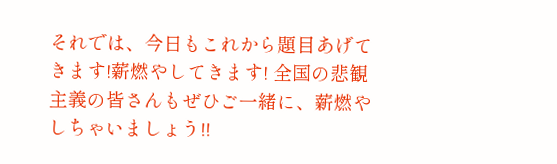それでは、今日もこれから題目あげてきます!薪燃やしてきます! 全国の悲観主義の皆さんもぜひご一緒に、薪燃やしちゃいましょう!!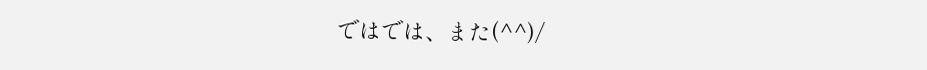ではでは、また(^^)/